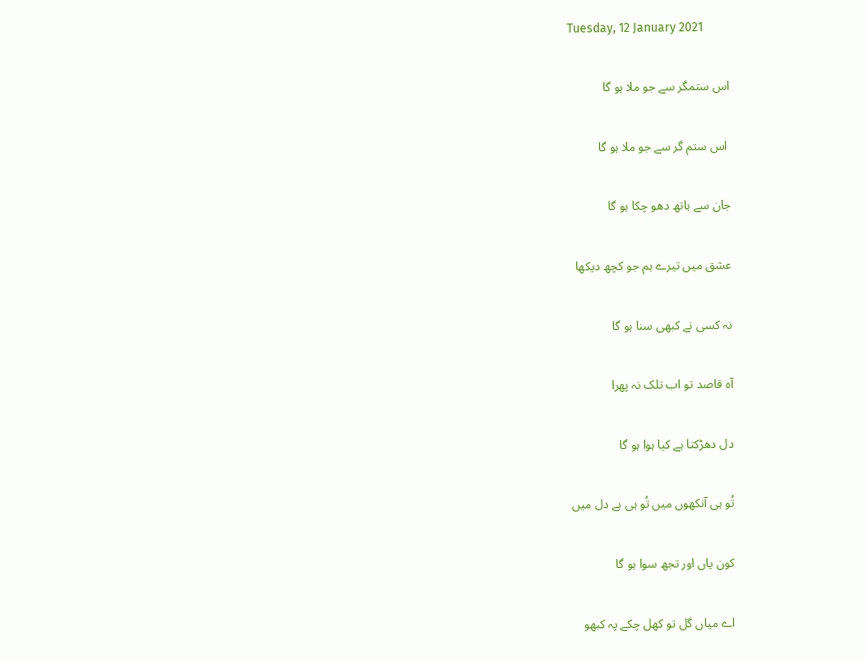Tuesday, 12 January 2021

اس ستمگر سے جو ملا ہو گا

 اس ستم گر سے جو ملا ہو گا

جان سے ہاتھ دھو چکا ہو گا

عشق میں تیرے ہم جو کچھ دیکھا

نہ کسی نے کبھی سنا ہو گا

آہ قاصد تو اب تلک نہ پھرا

دل دھڑکتا ہے کیا ہوا ہو گا

تُو ہی آنکھوں میں تُو ہی ہے دل میں

کون یاں اور تجھ سوا ہو گا

اے میاں گل تو کھل چکے پہ کبھو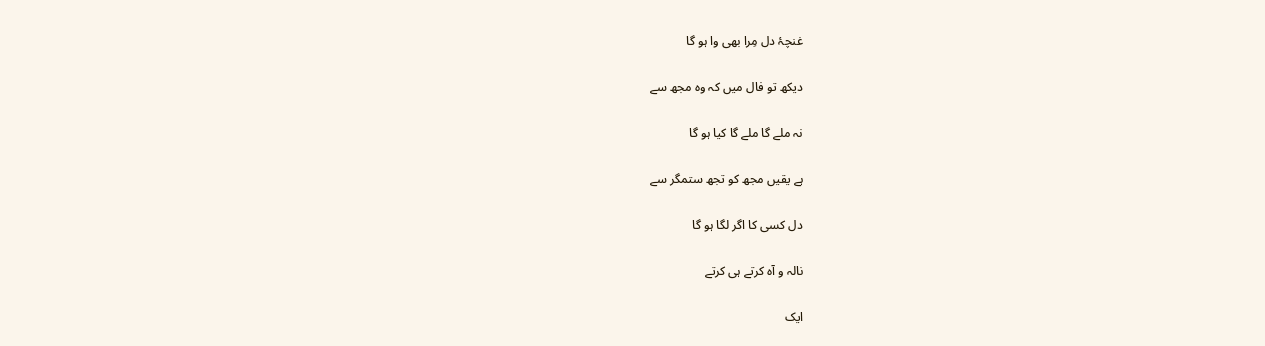غنچۂ دل مِرا بھی وا ہو گا

دیکھ تو فال میں کہ وہ مجھ سے

نہ ملے گا ملے گا کیا ہو گا

ہے یقیں مجھ کو تجھ ستمگر سے

دل کسی کا اگر لگا ہو گا

نالہ و آہ کرتے ہی کرتے

ایک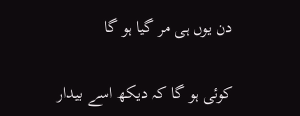دن یوں ہی مر گیا ہو گا

کوئی ہو گا کہ دیکھ اسے بیدار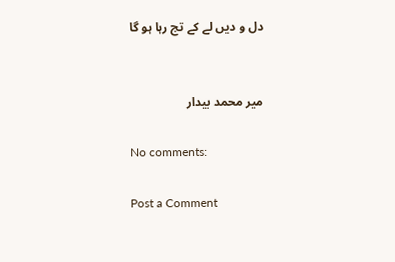دل و دیں لے کے تج رہا ہو گا


میر محمد بیدار

No comments:

Post a Comment